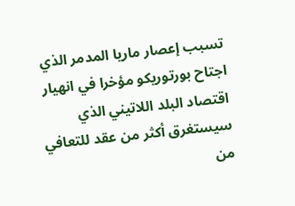تسبب إعصار ماريا المدمر الذي اجتاح بورتوريكو مؤخرا في انهيار اقتصاد البلد اللاتيني الذي سيستغرق أكثر من عقد للتعافي من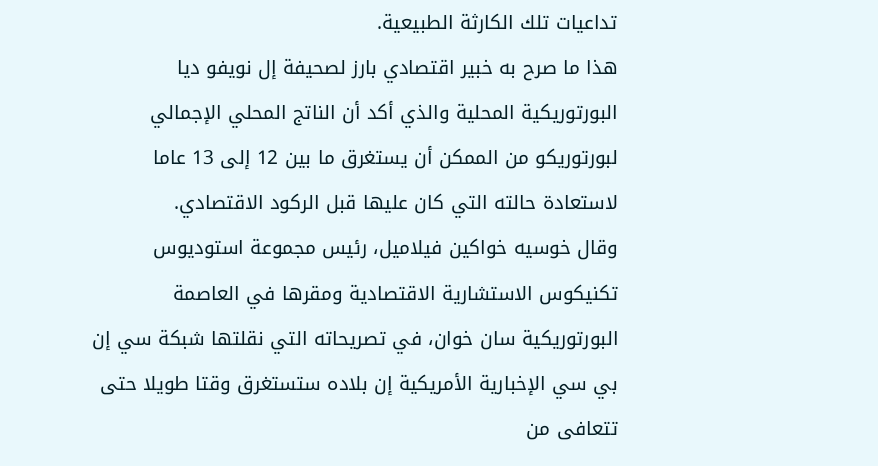تداعيات تلك الكارثة الطبيعية.
هذا ما صرح به خبير اقتصادي بارز لصحيفة إل نويفو ديا البورتوريكية المحلية والذي أكد أن الناتج المحلي الإجمالي لبورتوريكو من الممكن أن يستغرق ما بين 12 إلى 13 عاما لاستعادة حالته التي كان عليها قبل الركود الاقتصادي.
وقال خوسيه خواكين فيلاميل، رئيس مجموعة استوديوس تكنيكوس الاستشارية الاقتصادية ومقرها في العاصمة البورتوريكية سان خوان، في تصريحاته التي نقلتها شبكة سي إن بي سي الإخبارية الأمريكية إن بلاده ستستغرق وقتا طويلا حتى تتعافى من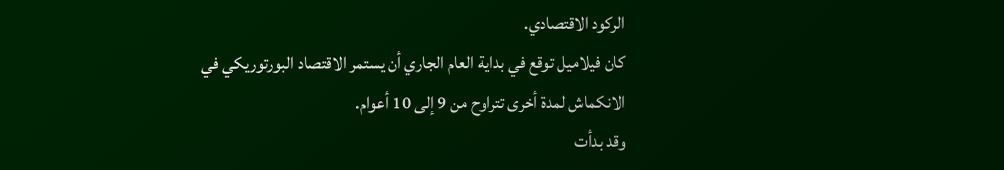الركود الاقتصادي.
كان فيلاميل توقع في بداية العام الجاري أن يستمر الاقتصاد البورتوريكي في الانكماش لمدة أخرى تتراوح من 9 إلى 10 أعوام.
وقد بدأت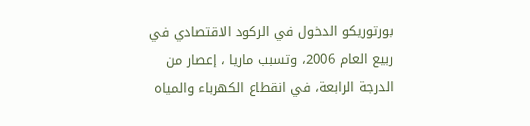بورتوريكو الدخول في الركود الاقتصادي في ربيع العام 2006، وتسبب ماريا ، إعصار من الدرجة الرابعة، في انقطاع الكهرباء والمياه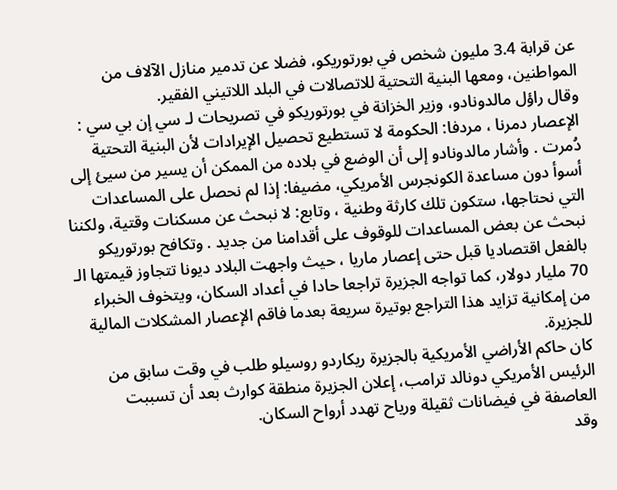عن قرابة 3.4 مليون شخص في بورتوريكو، فضلا عن تدمير منازل الآلاف من المواطنين، ومعها البنية التحتية للاتصالات في البلد اللاتيني الفقير.
وقال راؤل مالدونادو، وزير الخزانة في بورتوريكو في تصريحات لـ سي إن بي سي : الإعصار دمرنا ، مردفا: الحكومة لا تستطيع تحصيل الإيرادات لأن البنية التحتية دُمرت . وأشار مالدونادو إلى أن الوضع في بلاده من الممكن أن يسير من سيئ إلى أسوأ دون مساعدة الكونجرس الأمريكي، مضيفا: إذا لم نحصل على المساعدات التي نحتاجها، ستكون تلك كارثة وطنية ، وتابع: لا نبحث عن مسكنات وقتية، ولكننا نبحث عن بعض المساعدات للوقوف على أقدامنا من جديد . وتكافح بورتوريكو بالفعل اقتصاديا قبل حتى إعصار ماريا ، حيث واجهت البلاد ديونا تتجاوز قيمتها الـ 70 مليار دولار، كما تواجه الجزيرة تراجعا حادا في أعداد السكان، ويتخوف الخبراء من إمكانية تزايد هذا التراجع بوتيرة سريعة بعدما فاقم الإعصار المشكلات المالية للجزيرة.
كان حاكم الأراضي الأمريكية بالجزيرة ريكاردو روسيلو طلب في وقت سابق من الرئيس الأمريكي دونالد ترامب، إعلان الجزيرة منطقة كوارث بعد أن تسببت العاصفة في فيضانات ثقيلة ورياح تهدد أرواح السكان.
وقد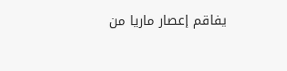يفاقم إعصار ماريا من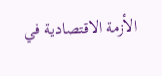الأزمة الاقتصادية في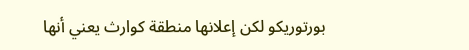بورتوريكو لكن إعلانها منطقة كوارث يعني أنها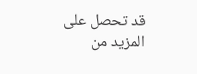قد تحصل على المزيد من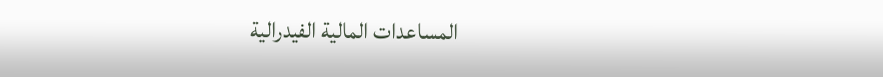المساعدات المالية الفيدرالية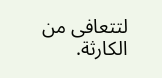لتتعافى من الكارثة.